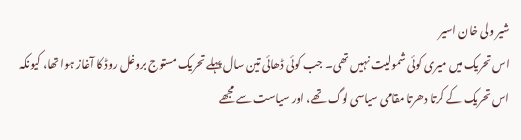شیر ولی خان اسیر
اس تحریک میں میری کوئی شمولیت نہیں تھی۔ جب کوئی ڈھائی تین سال پہلے تحریک مستوج بروغل روڈ کا آغاز ہوا تھا، کیونکہ اس تحریک کے کرتا دھرتا مقامی سیاسی لوگ تھے، اور سیاست سے مجھے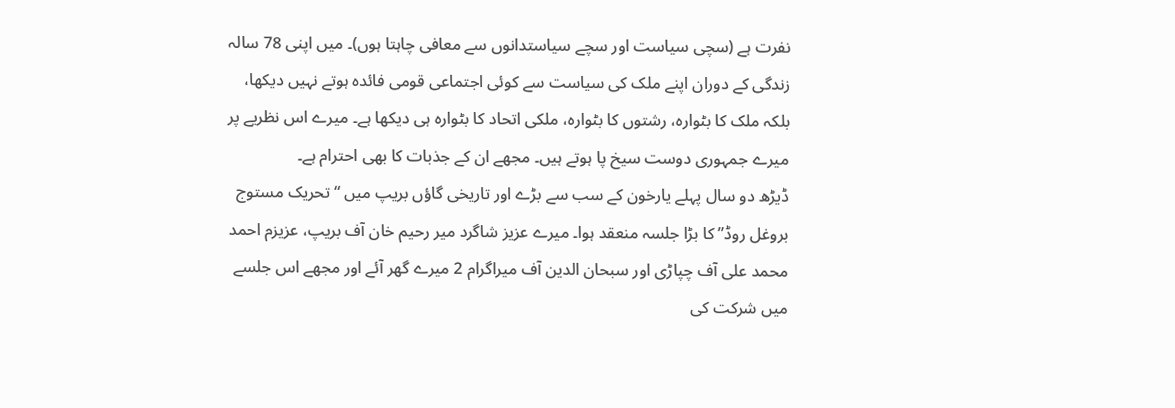نفرت ہے (سچی سیاست اور سچے سیاستدانوں سے معافی چاہتا ہوں)۔ میں اپنی 78 سالہ زندگی کے دوران اپنے ملک کی سیاست سے کوئی اجتماعی قومی فائدہ ہوتے نہیں دیکھا، بلکہ ملک کا بٹوارہ، رشتوں کا بٹوارہ، ملکی اتحاد کا بٹوارہ ہی دیکھا ہے۔ میرے اس نظریے پر میرے جمہوری دوست سیخ پا ہوتے ہیں۔ مجھے ان کے جذبات کا بھی احترام ہے۔
ڈیڑھ دو سال پہلے یارخون کے سب سے بڑے اور تاریخی گاؤں بریپ میں “تحریک مستوج بروغل روڈ” کا بڑا جلسہ منعقد ہوا۔ میرے عزیز شاگرد میر رحیم خان آف بریپ، عزیزم احمد محمد علی آف چپاڑی اور سبحان الدین آف میراگرام 2 میرے گھر آئے اور مجھے اس جلسے میں شرکت کی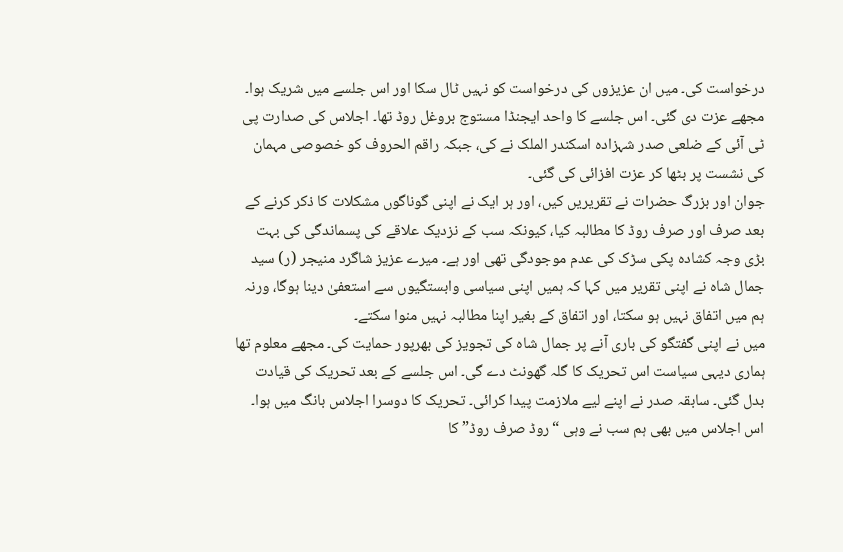درخواست کی۔ میں ان عزیزوں کی درخواست کو نہیں ٹال سکا اور اس جلسے میں شریک ہوا۔ مجھے عزت دی گئی۔ اس جلسے کا واحد ایجنڈا مستوج بروغل روڈ تھا۔ اجلاس کی صدارت پی ٹی آئی کے ضلعی صدر شہزادہ اسکندر الملک نے کی، جبکہ راقم الحروف کو خصوصی مہمان کی نشست پر بٹھا کر عزت افزائی کی گئی۔
جوان اور بزرگ حضرات نے تقریریں کیں، اور ہر ایک نے اپنی گوناگوں مشکلات کا ذکر کرنے کے بعد صرف اور صرف روڈ کا مطالبہ کیا، کیونکہ سب کے نزدیک علاقے کی پسماندگی کی بہت بڑی وجہ کشادہ پکی سڑک کی عدم موجودگی تھی اور ہے۔ میرے عزیز شاگرد منیجر (ر) سید جمال شاہ نے اپنی تقریر میں کہا کہ ہمیں اپنی سیاسی وابستگیوں سے استعفیٰ دینا ہوگا، ورنہ ہم میں اتفاق نہیں ہو سکتا، اور اتفاق کے بغیر اپنا مطالبہ نہیں منوا سکتے۔
میں نے اپنی گفتگو کی باری آنے پر جمال شاہ کی تجویز کی بھرپور حمایت کی۔ مجھے معلوم تھا ہماری دیہی سیاست اس تحریک کا گلہ گھونٹ دے گی۔ اس جلسے کے بعد تحریک کی قیادت بدل گئی۔ سابقہ صدر نے اپنے لیے ملازمت پیدا کرائی۔ تحریک کا دوسرا اجلاس بانگ میں ہوا۔ اس اجلاس میں بھی ہم سب نے وہی “روڈ صرف روڈ” کا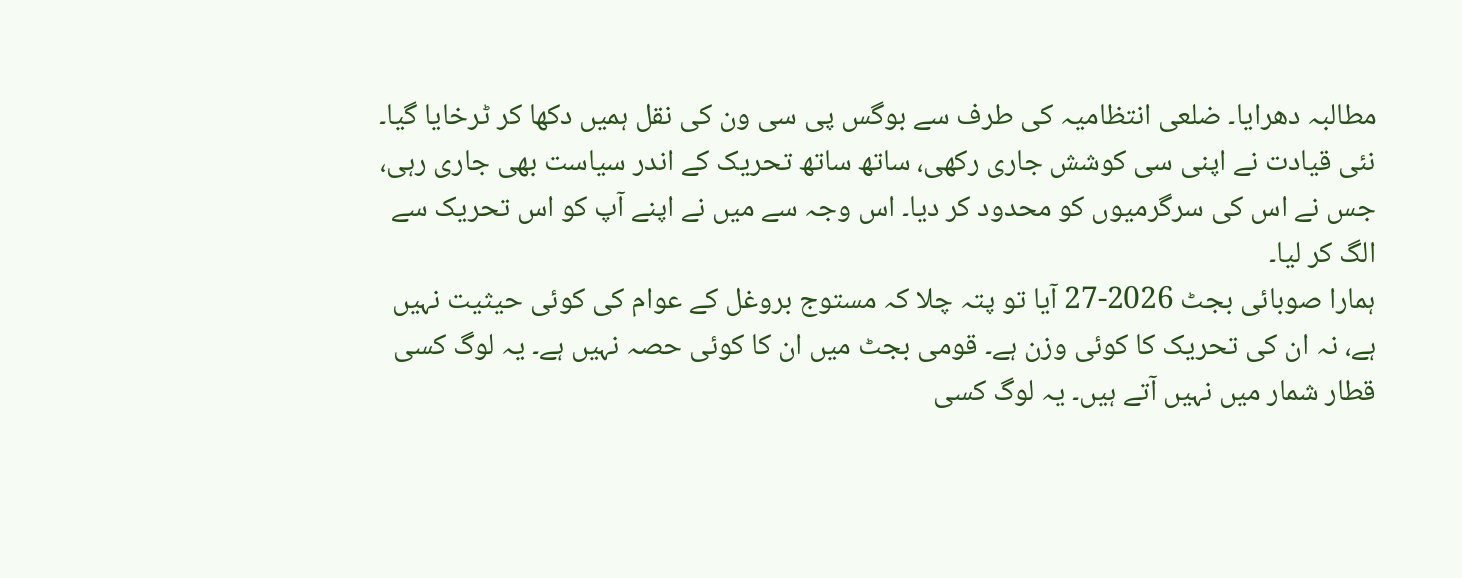مطالبہ دھرایا۔ ضلعی انتظامیہ کی طرف سے بوگس پی سی ون کی نقل ہمیں دکھا کر ٹرخایا گیا۔ نئی قیادت نے اپنی سی کوشش جاری رکھی، ساتھ ساتھ تحریک کے اندر سیاست بھی جاری رہی، جس نے اس کی سرگرمیوں کو محدود کر دیا۔ اس وجہ سے میں نے اپنے آپ کو اس تحریک سے الگ کر لیا۔
ہمارا صوبائی بجٹ 2026-27 آیا تو پتہ چلا کہ مستوج بروغل کے عوام کی کوئی حیثیت نہیں ہے، نہ ان کی تحریک کا کوئی وزن ہے۔ قومی بجٹ میں ان کا کوئی حصہ نہیں ہے۔ یہ لوگ کسی قطار شمار میں نہیں آتے ہیں۔ یہ لوگ کسی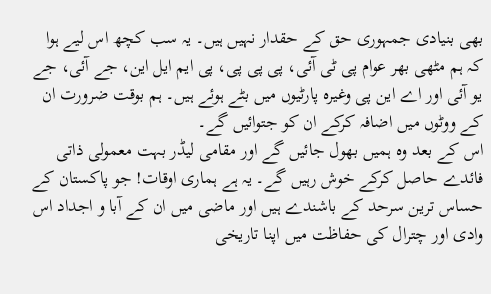بھی بنیادی جمہوری حق کے حقدار نہیں ہیں۔ یہ سب کچھ اس لیے ہوا کہ ہم مٹھی بھر عوام پی ٹی آئی، پی پی پی، پی ایم ایل این، جے آئی، جے یو آئی اور اے این پی وغیرہ پارٹیوں میں بٹے ہوئے ہیں۔ ہم بوقت ضرورت ان کے ووٹوں میں اضافہ کرکے ان کو جتوائیں گے۔
اس کے بعد وہ ہمیں بھول جائیں گے اور مقامی لیڈر بہت معمولی ذاتی فائدے حاصل کرکے خوش رہیں گے۔ یہ ہے ہماری اوقات! جو پاکستان کے حساس ترین سرحد کے باشندے ہیں اور ماضی میں ان کے آبا و اجداد اس وادی اور چترال کی حفاظت میں اپنا تاریخی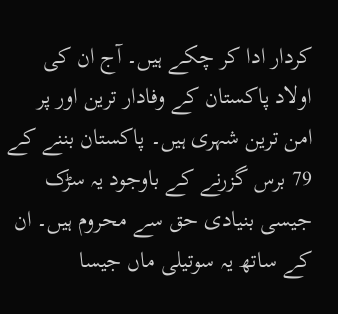کردار ادا کر چکے ہیں۔ آج ان کی اولاد پاکستان کے وفادار ترین اور پر امن ترین شہری ہیں۔ پاکستان بننے کے 79 برس گزرنے کے باوجود یہ سڑک جیسی بنیادی حق سے محروم ہیں۔ ان کے ساتھ یہ سوتیلی ماں جیسا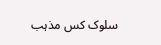سلوک کس مذہب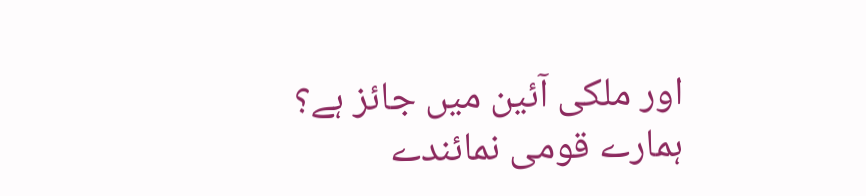اور ملکی آئین میں جائز ہے؟ ہمارے قومی نمائندے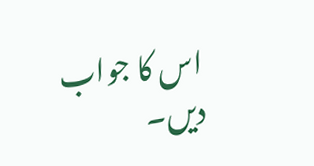اس کا جواب دیں۔